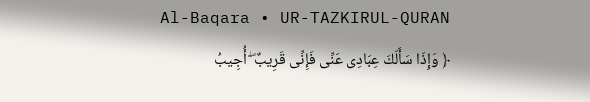Al-Baqara • UR-TAZKIRUL-QURAN
﴿ وَإِذَا سَأَلَكَ عِبَادِى عَنِّى فَإِنِّى قَرِيبٌ ۖ أُجِيبُ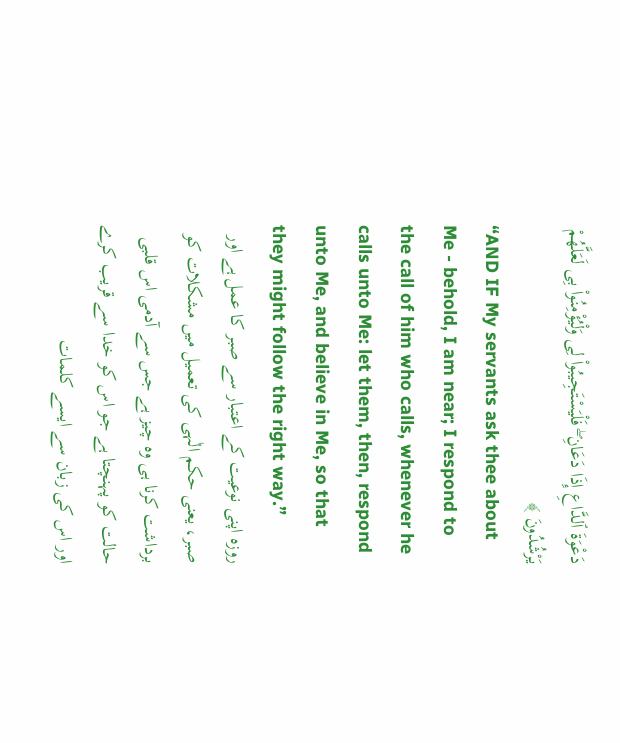دَعْوَةَ ٱلدَّاعِ إِذَا دَعَانِ ۖ فَلْيَسْتَجِيبُوا۟ لِى وَلْيُؤْمِنُوا۟ بِى لَعَلَّهُمْ يَرْشُدُونَ ﴾
“AND IF My servants ask thee about Me - behold, I am near; I respond to the call of him who calls, whenever he calls unto Me: let them, then, respond unto Me, and believe in Me, so that they might follow the right way.”
روزہ اپنی نوعیت کے اعتبار سے صبر کا عمل ہے اور صبر، یعنی حکم الٰہی کی تعمیل میں مشکلات کو برداشت کرنا ہی وہ چیز ہے جس سے آدمی اس قلبی حالت کو پہنچتا ہے جو اس کو خدا سے قریب کرے اور اس کی زبان سے ایسے کلمات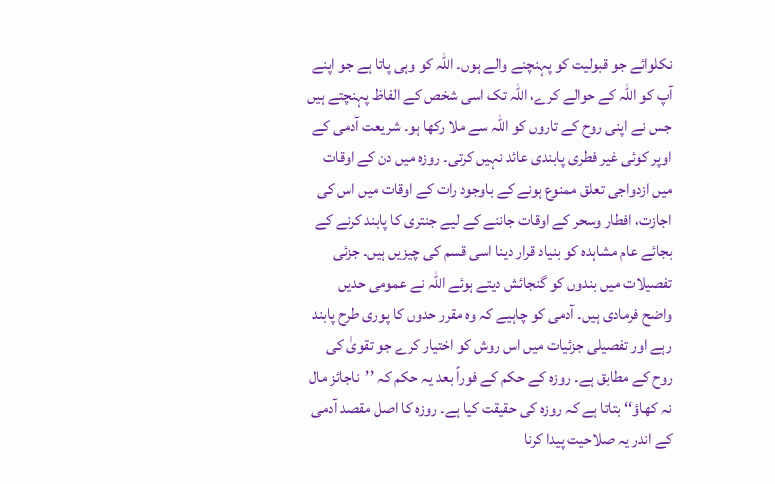نکلوائے جو قبولیت کو پہنچنے والے ہوں۔ اللہ کو وہی پاتا ہے جو اپنے آپ کو اللہ کے حوالے کرے، اللہ تک اسی شخص کے الفاظ پہنچتے ہیں جس نے اپنی روح کے تاروں کو اللہ سے ملا رکھا ہو۔ شریعت آدمی کے اوپر کوئی غیر فطری پابندی عائد نہیں کرتی۔ روزہ میں دن کے اوقات میں ازدواجی تعلق ممنوع ہونے کے باوجود رات کے اوقات میں اس کی اجازت، افطار وسحر کے اوقات جاننے کے لیے جنتری کا پابند کرنے کے بجائے عام مشاہدہ کو بنیاد قرار دینا اسی قسم کی چیزیں ہیں۔ جزئی تفصیلات میں بندوں کو گنجائش دیتے ہوئے اللہ نے عمومی حدیں واضح فرمادی ہیں۔ آدمی کو چاہيے کہ وہ مقرر حدوں کا پوری طرح پابند رہے اور تفصیلی جزئیات میں اس روش کو اختیار کرے جو تقویٰ کی روح کے مطابق ہے۔ روزہ کے حکم کے فوراً بعد یہ حکم کہ ’’ناجائز مال نہ کھاؤ‘‘ بتاتا ہے کہ روزہ کی حقیقت کیا ہے۔ روزہ کا اصل مقصد آدمی کے اندر یہ صلاحیت پیدا کرنا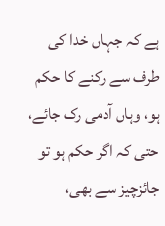ہے کہ جہاں خدا کی طرف سے رکنے کا حکم ہو، وہاں آدمی رک جائے، حتی کہ اگر حکم ہو تو جائزچیز سے بھی،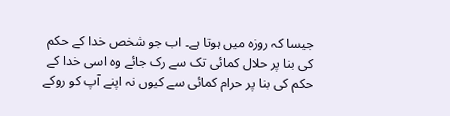جیسا کہ روزہ میں ہوتا ہے۔ اب جو شخص خدا کے حکم کی بنا پر حلال کمائی تک سے رک جائے وہ اسی خدا کے حکم کی بنا پر حرام کمائی سے کیوں نہ اپنے آپ کو روکے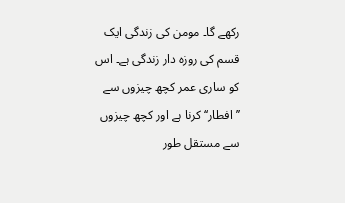رکھے گا۔ مومن کی زندگی ایک قسم کی روزہ دار زندگی ہے۔ اس کو ساری عمر کچھ چیزوں سے ’’افطار‘‘ کرنا ہے اور کچھ چیزوں سے مستقل طور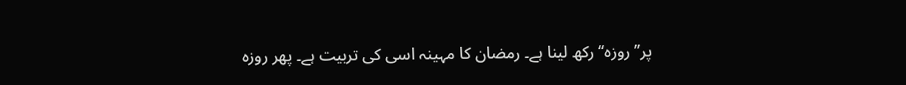پر’’روزہ‘‘ رکھ لینا ہے۔ رمضان کا مہینہ اسی کی تربیت ہے۔ پھر روزہ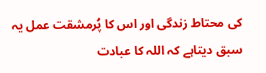کی محتاط زندگی اور اس کا پُرمشقت عمل یہ سبق دیتاہے کہ اللہ کا عبادت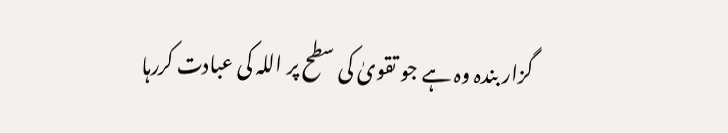گزار بندہ وہ ہے جو تقویٰ کی سطح پر اللہ کی عبادت کررہا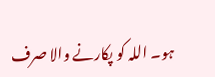ہو۔ اللہ کو پکارنے والا صرف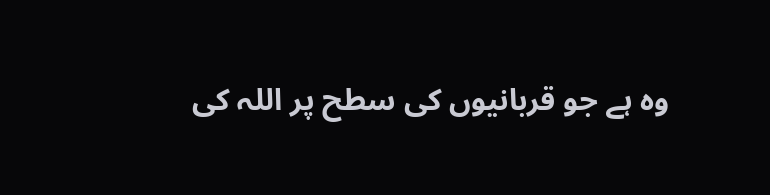وہ ہے جو قربانیوں کی سطح پر اللہ کی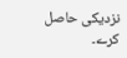نزدیکی حاصل کرے۔